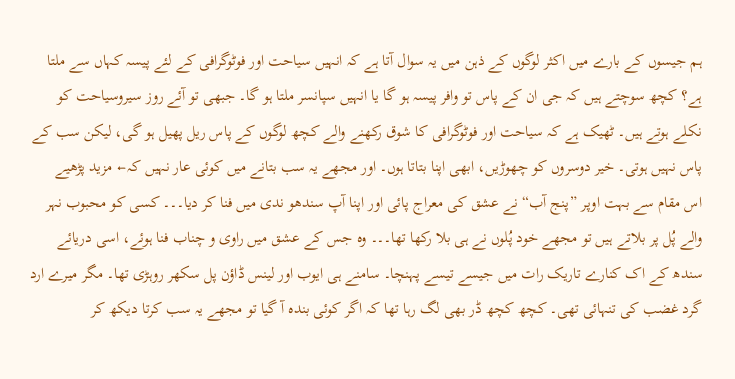ہم جیسوں کے بارے میں اکثر لوگوں کے ذہن میں یہ سوال آتا ہے کہ انہیں سیاحت اور فوٹوگرافی کے لئے پیسہ کہاں سے ملتا ہے؟ کچھ سوچتے ہیں کہ جی ان کے پاس تو وافر پیسہ ہو گا یا انہیں سپانسر ملتا ہو گا۔ جبھی تو آئے روز سیروسیاحت کو نکلے ہوتے ہیں۔ ٹھیک ہے کہ سیاحت اور فوٹوگرافی کا شوق رکھنے والے کچھ لوگوں کے پاس ریل پھیل ہو گی، لیکن سب کے پاس نہیں ہوتی۔ خیر دوسروں کو چھوڑیں، ابھی اپنا بتاتا ہوں۔ اور مجھے یہ سب بتانے میں کوئی عار نہیں کہ← مزید پڑھیے
اس مقام سے بہت اوپر ”پنج آب“ نے عشق کی معراج پائی اور اپنا آپ سندھو ندی میں فنا کر دیا۔۔۔ کسی کو محبوب نہر والے پُل پر بلاتے ہیں تو مجھے خود پُلوں نے ہی بلا رکھا تھا۔۔۔ وہ جس کے عشق میں راوی و چناب فنا ہوئے، اسی دریائے سندھ کے اک کنارے تاریک رات میں جیسے تیسے پہنچا۔ سامنے ہی ایوب اور لینس ڈاؤن پل سکھر روہڑی تھا۔ مگر میرے ارد گرد غضب کی تنہائی تھی۔ کچھ کچھ ڈر بھی لگ رہا تھا کہ اگر کوئی بندہ آ گیا تو مجھے یہ سب کرتا دیکھ کر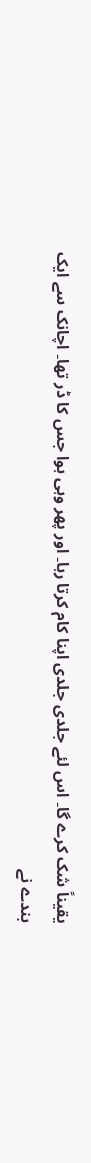یقیناً شک کرے گا۔ اس لئے جلدی جلدی اپنا کام کرتا رہا۔ اور پھر وہی ہوا جس کا ڈر تھا۔ اچانک سے ایک بندے نے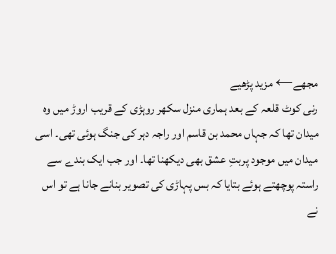مجھے← مزید پڑھیے
رنی کوٹ قلعہ کے بعد ہماری منزل سکھر روہڑی کے قریب اروڑ میں وہ میدان تھا کہ جہاں محمد بن قاسم اور راجہ دہر کی جنگ ہوئی تھی۔ اسی میدان میں موجود پربتِ عشق بھی دیکھنا تھا۔ اور جب ایک بندے سے راستہ پوچھتے ہوئے بتایا کہ بس پہاڑی کی تصویر بنانے جانا ہے تو اس نے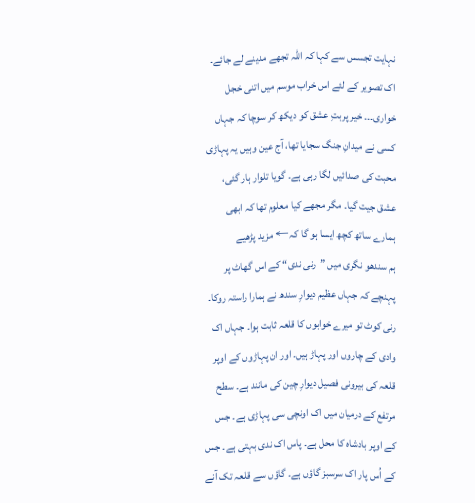نہایت تجسس سے کہا کہ اللہ تجھے مدینے لے جائے۔ اک تصویر کے لئے اس خراب موسم میں اتنی خجل خواری۔۔۔ خیر پربتِ عشق کو دیکھ کر سوچا کہ جہاں کسی نے میدانِ جنگ سجایا تھا، آج عین وہیں یہ پہاڑی محبت کی صدائیں لگا رہی ہے۔ گویا تلوار ہار گئی، عشق جیت گیا۔ مگر مجھے کیا معلوم تھا کہ ابھی ہمارے ساتھ کچھ ایسا ہو گا کہ← مزید پڑھیے
ہم سندھو نگری میں ”رنی ندی“ کے اس گھاٹ پر پہنچے کہ جہاں عظیم دیوارِ سندھ نے ہمارا راستہ روکا۔ رنی کوٹ تو میرے خوابوں کا قلعہ ثابت ہوا۔ جہاں اک وادی کے چاروں اور پہاڑ ہیں۔ اور ان پہاڑوں کے اوپر قلعہ کی بیرونی فصیل دیوارِ چین کی مانند ہے۔ سطح مرتفع کے درمیان میں اک اونچی سی پہاڑی ہے۔ جس کے اوپر بادشاہ کا محل ہے۔ پاس اک ندی بہتی ہے۔ جس کے اُس پار اک سرسبز گاؤں ہے۔ گاؤں سے قلعہ تک آنے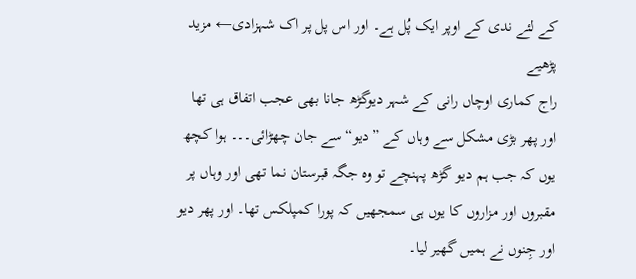کے لئے ندی کے اوپر ایک پُل ہے۔ اور اس پل پر اک شہزادی← مزید پڑھیے
راج کماری اوچاں رانی کے شہر دیوگڑھ جانا بھی عجب اتفاق ہی تھا اور پھر بڑی مشکل سے وہاں کے ”دیو“ سے جان چھڑائی۔۔۔ ہوا کچھ یوں کہ جب ہم دیو گڑھ پہنچے تو وہ جگہ قبرستان نما تھی اور وہاں پر مقبروں اور مزاروں کا یوں ہی سمجھیں کہ پورا کمپلکس تھا۔ اور پھر دیو اور جِنوں نے ہمیں گھیر لیا۔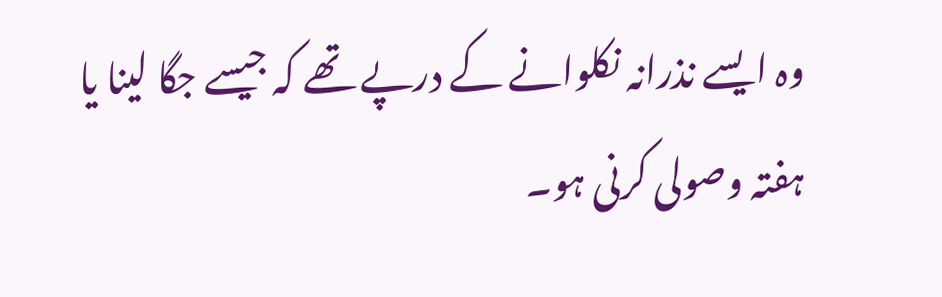وہ ایسے نذرانہ نکلوانے کے درپے تھے کہ جیسے جگا لینا یا ہفتہ وصولی کرنی ہو۔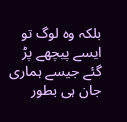بلکہ وہ لوگ تو ایسے پیچھے پڑ گئے جیسے ہماری جان ہی بطور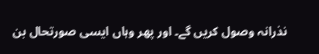نذرانہ وصول کریں گے۔ اور پھر وہاں ایسی صورتحال بن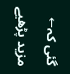گئی کہ← مزید پڑھیے